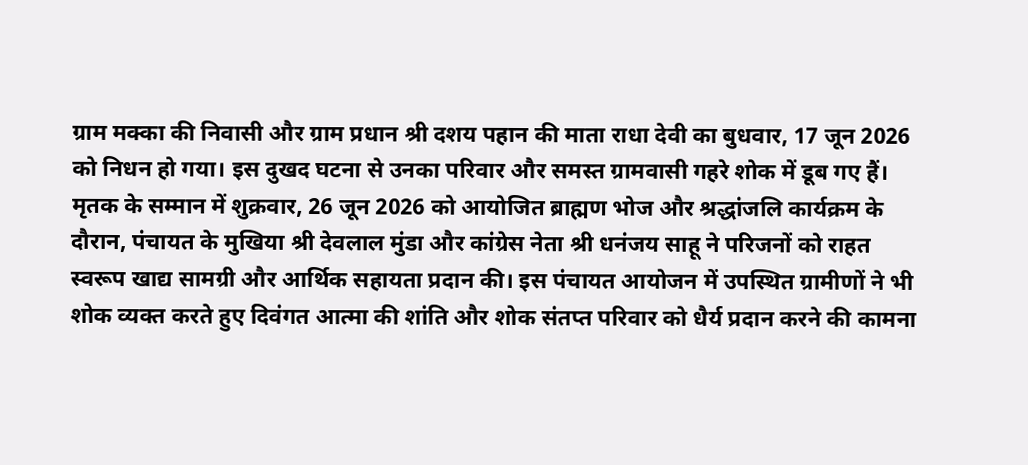ग्राम मक्का की निवासी और ग्राम प्रधान श्री दशय पहान की माता राधा देवी का बुधवार, 17 जून 2026 को निधन हो गया। इस दुखद घटना से उनका परिवार और समस्त ग्रामवासी गहरे शोक में डूब गए हैं। मृतक के सम्मान में शुक्रवार, 26 जून 2026 को आयोजित ब्राह्मण भोज और श्रद्धांजलि कार्यक्रम के दौरान, पंचायत के मुखिया श्री देवलाल मुंडा और कांग्रेस नेता श्री धनंजय साहू ने परिजनों को राहत स्वरूप खाद्य सामग्री और आर्थिक सहायता प्रदान की। इस पंचायत आयोजन में उपस्थित ग्रामीणों ने भी शोक व्यक्त करते हुए दिवंगत आत्मा की शांति और शोक संतप्त परिवार को धैर्य प्रदान करने की कामना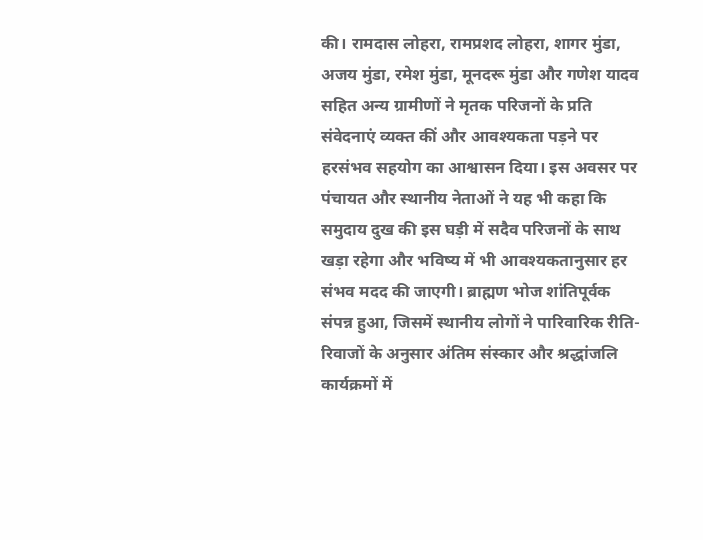की। रामदास लोहरा, रामप्रशद लोहरा, शागर मुंडा, अजय मुंडा, रमेश मुंडा, मूनदरू मुंडा और गणेश यादव सहित अन्य ग्रामीणों ने मृतक परिजनों के प्रति संवेदनाएं व्यक्त कीं और आवश्यकता पड़ने पर हरसंभव सहयोग का आश्वासन दिया। इस अवसर पर पंचायत और स्थानीय नेताओं ने यह भी कहा कि समुदाय दुख की इस घड़ी में सदैव परिजनों के साथ खड़ा रहेगा और भविष्य में भी आवश्यकतानुसार हर संभव मदद की जाएगी। ब्राह्मण भोज शांतिपूर्वक संपन्न हुआ, जिसमें स्थानीय लोगों ने पारिवारिक रीति-रिवाजों के अनुसार अंतिम संस्कार और श्रद्धांजलि कार्यक्रमों में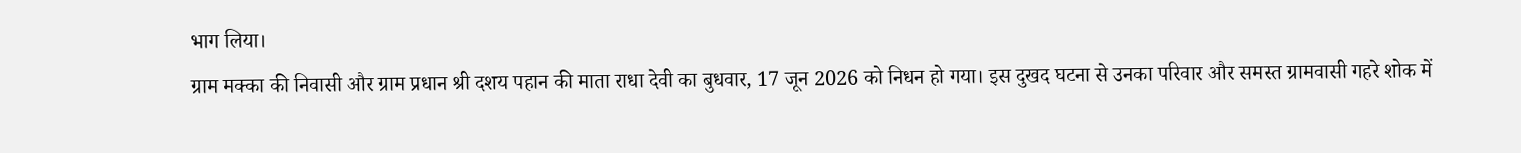भाग लिया।
ग्राम मक्का की निवासी और ग्राम प्रधान श्री दशय पहान की माता राधा देवी का बुधवार, 17 जून 2026 को निधन हो गया। इस दुखद घटना से उनका परिवार और समस्त ग्रामवासी गहरे शोक में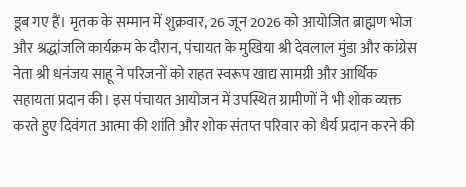डूब गए हैं। मृतक के सम्मान में शुक्रवार, 26 जून 2026 को आयोजित ब्राह्मण भोज और श्रद्धांजलि कार्यक्रम के दौरान, पंचायत के मुखिया श्री देवलाल मुंडा और कांग्रेस नेता श्री धनंजय साहू ने परिजनों को राहत स्वरूप खाद्य सामग्री और आर्थिक सहायता प्रदान की। इस पंचायत आयोजन में उपस्थित ग्रामीणों ने भी शोक व्यक्त करते हुए दिवंगत आत्मा की शांति और शोक संतप्त परिवार को धैर्य प्रदान करने की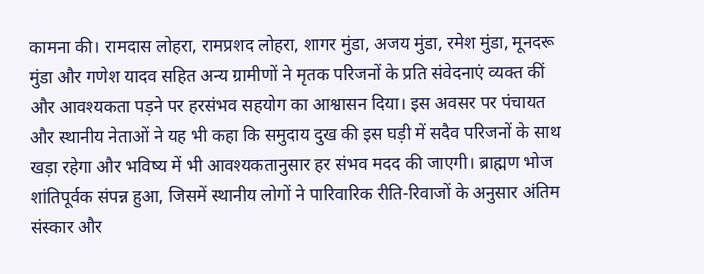कामना की। रामदास लोहरा, रामप्रशद लोहरा, शागर मुंडा, अजय मुंडा, रमेश मुंडा, मूनदरू मुंडा और गणेश यादव सहित अन्य ग्रामीणों ने मृतक परिजनों के प्रति संवेदनाएं व्यक्त कीं और आवश्यकता पड़ने पर हरसंभव सहयोग का आश्वासन दिया। इस अवसर पर पंचायत और स्थानीय नेताओं ने यह भी कहा कि समुदाय दुख की इस घड़ी में सदैव परिजनों के साथ खड़ा रहेगा और भविष्य में भी आवश्यकतानुसार हर संभव मदद की जाएगी। ब्राह्मण भोज शांतिपूर्वक संपन्न हुआ, जिसमें स्थानीय लोगों ने पारिवारिक रीति-रिवाजों के अनुसार अंतिम संस्कार और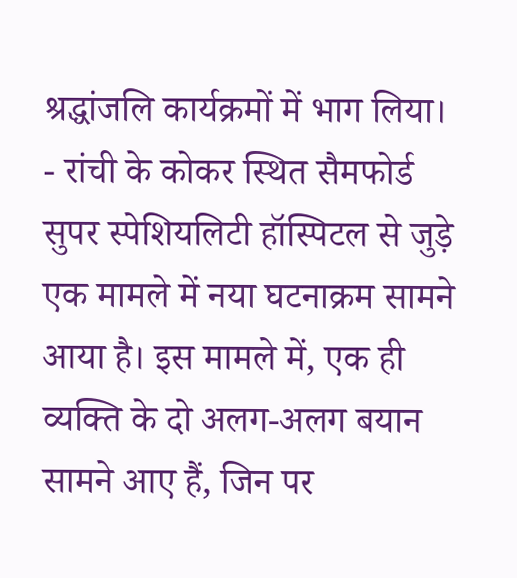श्रद्धांजलि कार्यक्रमों में भाग लिया।
- रांची के कोकर स्थित सैमफोर्ड सुपर स्पेशियलिटी हॉस्पिटल से जुड़े एक मामले में नया घटनाक्रम सामने आया है। इस मामले में, एक ही व्यक्ति के दो अलग-अलग बयान सामने आए हैं, जिन पर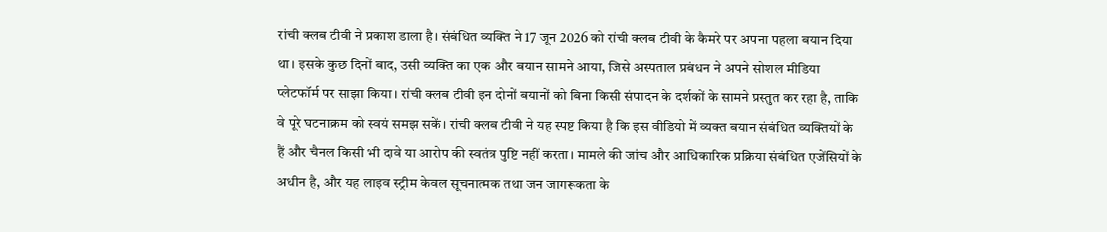रांची क्लब टीवी ने प्रकाश डाला है। संबंधित व्यक्ति ने 17 जून 2026 को रांची क्लब टीवी के कैमरे पर अपना पहला बयान दिया था। इसके कुछ दिनों बाद, उसी व्यक्ति का एक और बयान सामने आया, जिसे अस्पताल प्रबंधन ने अपने सोशल मीडिया प्लेटफॉर्म पर साझा किया। रांची क्लब टीवी इन दोनों बयानों को बिना किसी संपादन के दर्शकों के सामने प्रस्तुत कर रहा है, ताकि वे पूरे घटनाक्रम को स्वयं समझ सकें। रांची क्लब टीवी ने यह स्पष्ट किया है कि इस वीडियो में व्यक्त बयान संबंधित व्यक्तियों के हैं और चैनल किसी भी दावे या आरोप की स्वतंत्र पुष्टि नहीं करता। मामले की जांच और आधिकारिक प्रक्रिया संबंधित एजेंसियों के अधीन है, और यह लाइव स्ट्रीम केवल सूचनात्मक तथा जन जागरूकता के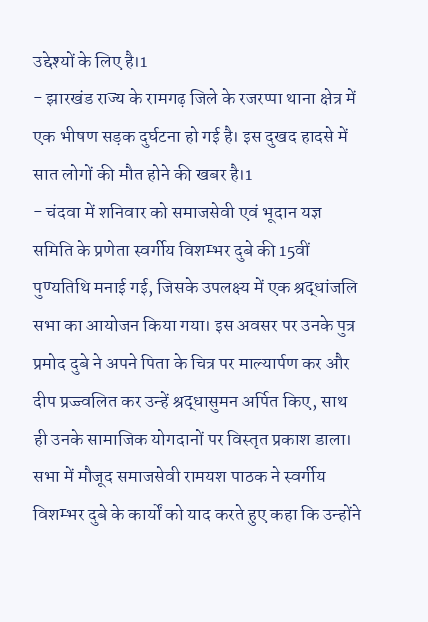उद्देश्यों के लिए है।1
- झारखंड राज्य के रामगढ़ जिले के रजरप्पा थाना क्षेत्र में एक भीषण सड़क दुर्घटना हो गई है। इस दुखद हादसे में सात लोगों की मौत होने की खबर है।1
- चंदवा में शनिवार को समाजसेवी एवं भूदान यज्ञ समिति के प्रणेता स्वर्गीय विशम्भर दुबे की 15वीं पुण्यतिथि मनाई गई, जिसके उपलक्ष्य में एक श्रद्धांजलि सभा का आयोजन किया गया। इस अवसर पर उनके पुत्र प्रमोद दुबे ने अपने पिता के चित्र पर माल्यार्पण कर और दीप प्रज्ज्वलित कर उन्हें श्रद्धासुमन अर्पित किए, साथ ही उनके सामाजिक योगदानों पर विस्तृत प्रकाश डाला। सभा में मौजूद समाजसेवी रामयश पाठक ने स्वर्गीय विशम्भर दुबे के कार्यों को याद करते हुए कहा कि उन्होंने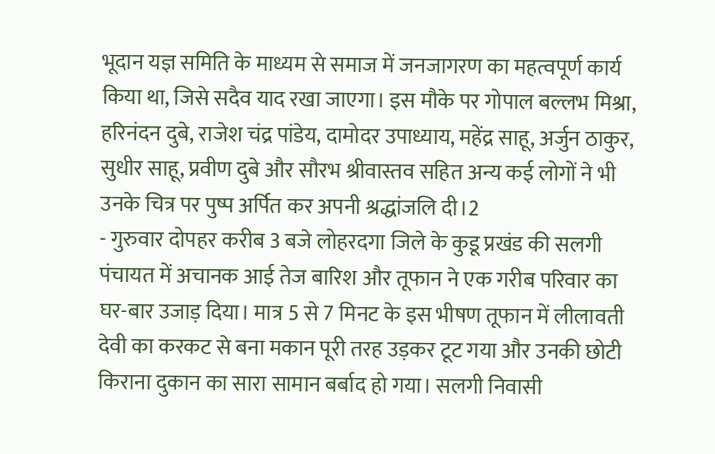भूदान यज्ञ समिति के माध्यम से समाज में जनजागरण का महत्वपूर्ण कार्य किया था, जिसे सदैव याद रखा जाएगा। इस मौके पर गोपाल बल्लभ मिश्रा, हरिनंदन दुबे, राजेश चंद्र पांडेय, दामोदर उपाध्याय, महेंद्र साहू, अर्जुन ठाकुर, सुधीर साहू, प्रवीण दुबे और सौरभ श्रीवास्तव सहित अन्य कई लोगों ने भी उनके चित्र पर पुष्प अर्पित कर अपनी श्रद्धांजलि दी।2
- गुरुवार दोपहर करीब 3 बजे लोहरदगा जिले के कुडू प्रखंड की सलगी पंचायत में अचानक आई तेज बारिश और तूफान ने एक गरीब परिवार का घर-बार उजाड़ दिया। मात्र 5 से 7 मिनट के इस भीषण तूफान में लीलावती देवी का करकट से बना मकान पूरी तरह उड़कर टूट गया और उनकी छोटी किराना दुकान का सारा सामान बर्बाद हो गया। सलगी निवासी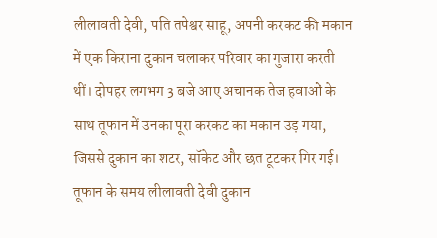लीलावती देवी, पति तपेश्वर साहू, अपनी करकट की मकान में एक किराना दुकान चलाकर परिवार का गुजारा करती थीं। दोपहर लगभग 3 बजे आए अचानक तेज हवाओं के साथ तूफान में उनका पूरा करकट का मकान उड़ गया, जिससे दुकान का शटर, सॉकेट और छत टूटकर गिर गई। तूफान के समय लीलावती देवी दुकान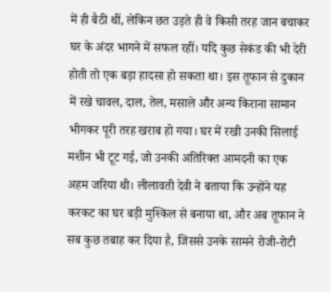में ही बैठी थीं, लेकिन छत उड़ते ही वे किसी तरह जान बचाकर घर के अंदर भागने में सफल रहीं। यदि कुछ सेकंड की भी देरी होती तो एक बड़ा हादसा हो सकता था। इस तूफान से दुकान में रखे चावल, दाल, तेल, मसाले और अन्य किराना सामान भीगकर पूरी तरह खराब हो गया। घर में रखी उनकी सिलाई मशीन भी टूट गई, जो उनकी अतिरिक्त आमदनी का एक अहम जरिया थी। लीलावती देवी ने बताया कि उन्होंने यह करकट का घर बड़ी मुश्किल से बनाया था, और अब तूफान ने सब कुछ तबाह कर दिया है, जिससे उनके सामने रोजी-रोटी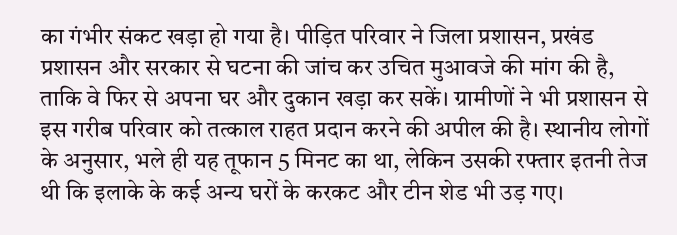का गंभीर संकट खड़ा हो गया है। पीड़ित परिवार ने जिला प्रशासन, प्रखंड प्रशासन और सरकार से घटना की जांच कर उचित मुआवजे की मांग की है, ताकि वे फिर से अपना घर और दुकान खड़ा कर सकें। ग्रामीणों ने भी प्रशासन से इस गरीब परिवार को तत्काल राहत प्रदान करने की अपील की है। स्थानीय लोगों के अनुसार, भले ही यह तूफान 5 मिनट का था, लेकिन उसकी रफ्तार इतनी तेज थी कि इलाके के कई अन्य घरों के करकट और टीन शेड भी उड़ गए।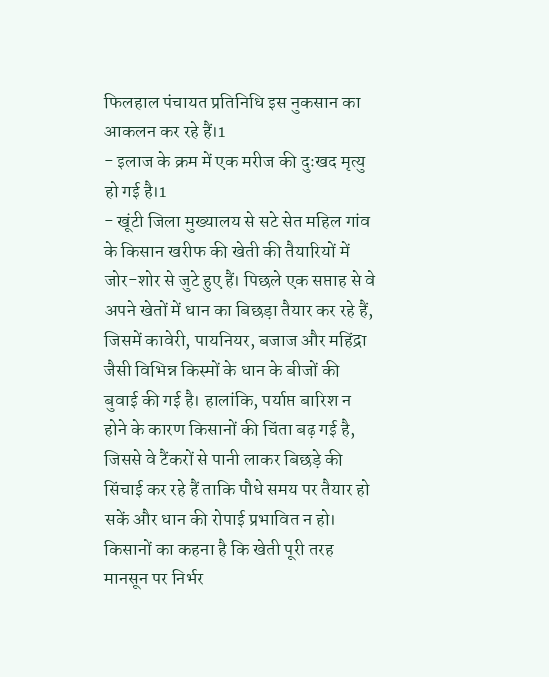फिलहाल पंचायत प्रतिनिधि इस नुकसान का आकलन कर रहे हैं।1
- इलाज के क्रम में एक मरीज की दुःखद मृत्यु हो गई है।1
- खूंटी जिला मुख्यालय से सटे सेत महिल गांव के किसान खरीफ की खेती की तैयारियों में जोर-शोर से जुटे हुए हैं। पिछले एक सप्ताह से वे अपने खेतों में धान का बिछड़ा तैयार कर रहे हैं, जिसमें कावेरी, पायनियर, बजाज और महिंद्रा जैसी विभिन्न किस्मों के धान के बीजों की बुवाई की गई है। हालांकि, पर्याप्त बारिश न होने के कारण किसानों की चिंता बढ़ गई है, जिससे वे टैंकरों से पानी लाकर बिछड़े की सिंचाई कर रहे हैं ताकि पौधे समय पर तैयार हो सकें और धान की रोपाई प्रभावित न हो। किसानों का कहना है कि खेती पूरी तरह मानसून पर निर्भर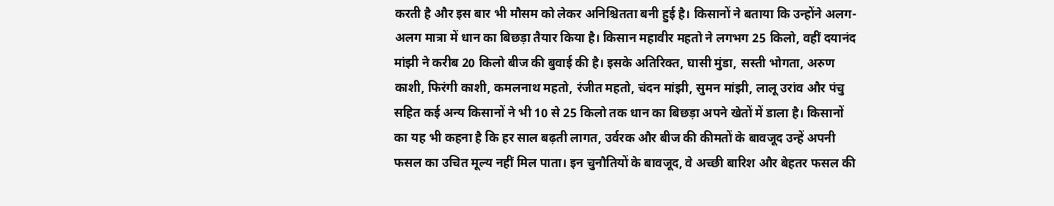करती है और इस बार भी मौसम को लेकर अनिश्चितता बनी हुई है। किसानों ने बताया कि उन्होंने अलग-अलग मात्रा में धान का बिछड़ा तैयार किया है। किसान महावीर महतो ने लगभग 25 किलो, वहीं दयानंद मांझी ने करीब 20 किलो बीज की बुवाई की है। इसके अतिरिक्त, घासी मुंडा, सस्ती भोगता, अरुण काशी, फिरंगी काशी, कमलनाथ महतो, रंजीत महतो, चंदन मांझी, सुमन मांझी, लालू उरांव और पंचु सहित कई अन्य किसानों ने भी 10 से 25 किलो तक धान का बिछड़ा अपने खेतों में डाला है। किसानों का यह भी कहना है कि हर साल बढ़ती लागत, उर्वरक और बीज की कीमतों के बावजूद उन्हें अपनी फसल का उचित मूल्य नहीं मिल पाता। इन चुनौतियों के बावजूद, वे अच्छी बारिश और बेहतर फसल की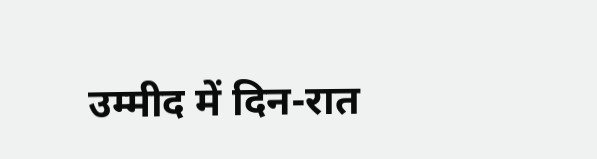उम्मीद में दिन-रात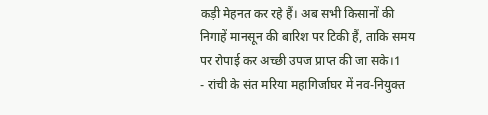कड़ी मेहनत कर रहे हैं। अब सभी किसानों की निगाहें मानसून की बारिश पर टिकी हैं, ताकि समय पर रोपाई कर अच्छी उपज प्राप्त की जा सके।1
- रांची के संत मरिया महागिर्जाघर में नव-नियुक्त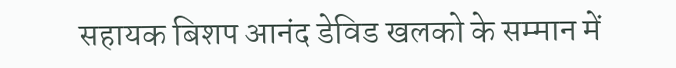सहायक बिशप आनंद डेविड खलको के सम्मान में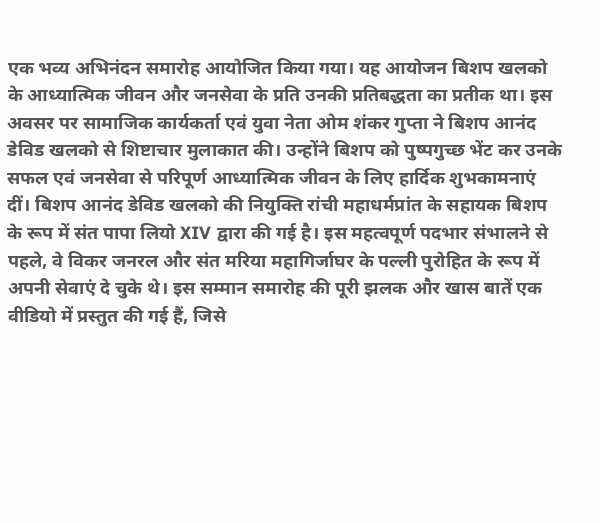एक भव्य अभिनंदन समारोह आयोजित किया गया। यह आयोजन बिशप खलको के आध्यात्मिक जीवन और जनसेवा के प्रति उनकी प्रतिबद्धता का प्रतीक था। इस अवसर पर सामाजिक कार्यकर्ता एवं युवा नेता ओम शंकर गुप्ता ने बिशप आनंद डेविड खलको से शिष्टाचार मुलाकात की। उन्होंने बिशप को पुष्पगुच्छ भेंट कर उनके सफल एवं जनसेवा से परिपूर्ण आध्यात्मिक जीवन के लिए हार्दिक शुभकामनाएं दीं। बिशप आनंद डेविड खलको की नियुक्ति रांची महाधर्मप्रांत के सहायक बिशप के रूप में संत पापा लियो XIV द्वारा की गई है। इस महत्वपूर्ण पदभार संभालने से पहले, वे विकर जनरल और संत मरिया महागिर्जाघर के पल्ली पुरोहित के रूप में अपनी सेवाएं दे चुके थे। इस सम्मान समारोह की पूरी झलक और खास बातें एक वीडियो में प्रस्तुत की गई हैं, जिसे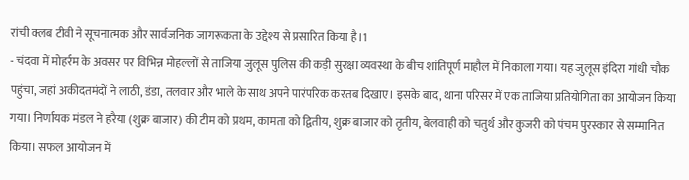रांची क्लब टीवी ने सूचनात्मक और सार्वजनिक जागरूकता के उद्देश्य से प्रसारित किया है।1
- चंदवा में मोहर्रम के अवसर पर विभिन्न मोहल्लों से ताजिया जुलूस पुलिस की कड़ी सुरक्षा व्यवस्था के बीच शांतिपूर्ण माहौल में निकाला गया। यह जुलूस इंदिरा गांधी चौक पहुंचा, जहां अकीदतमंदों ने लाठी, डंडा, तलवार और भाले के साथ अपने पारंपरिक करतब दिखाए। इसके बाद, थाना परिसर में एक ताजिया प्रतियोगिता का आयोजन किया गया। निर्णायक मंडल ने हरैया (शुक्र बाजार) की टीम को प्रथम, कामता को द्वितीय, शुक्र बाजार को तृतीय, बेलवाही को चतुर्थ और कुजरी को पंचम पुरस्कार से सम्मानित किया। सफल आयोजन में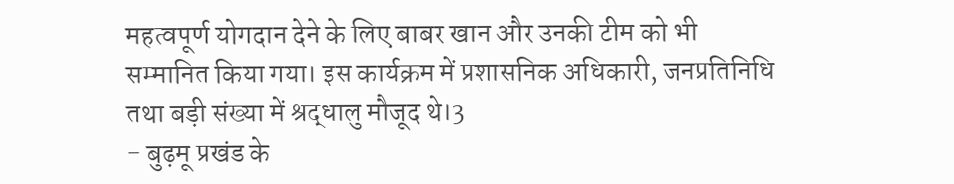महत्वपूर्ण योगदान देने के लिए बाबर खान और उनकी टीम को भी सम्मानित किया गया। इस कार्यक्रम में प्रशासनिक अधिकारी, जनप्रतिनिधि तथा बड़ी संख्या में श्रद्धालु मौजूद थे।3
- बुढ़मू प्रखंड के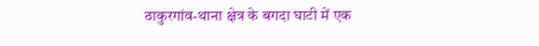ठाकुरगांव-थाना क्षेत्र के बगदा घाटी में एक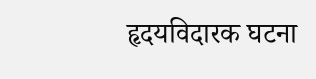हृदयविदारक घटना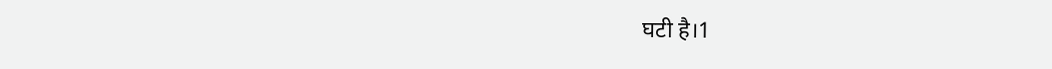घटी है।1